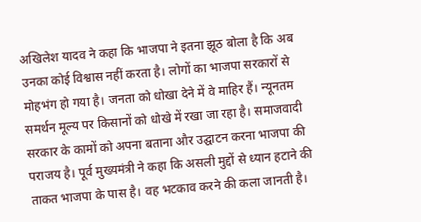अखिलेश यादव ने कहा कि भाजपा ने इतना झूठ बोला है कि अब उनका कोई विश्वास नहीं करता है। लोगों का भाजपा सरकारों से मोहभंग हो गया है। जनता को धोखा देने में वे माहिर हैं। न्यूनतम समर्थन मूल्य पर किसानों को धोखे में रखा जा रहा है। समाजवादी सरकार के कामों को अपना बताना और उद्घाटन करना भाजपा की पराजय है। पूर्व मुख्यमंत्री ने कहा कि असली मुद्दों से ध्यान हटाने की ताकत भाजपा के पास है। वह भटकाव करने की कला जानती है।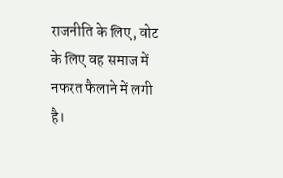राजनीति के लिए, वोट के लिए वह समाज में नफरत फैलाने में लगी है।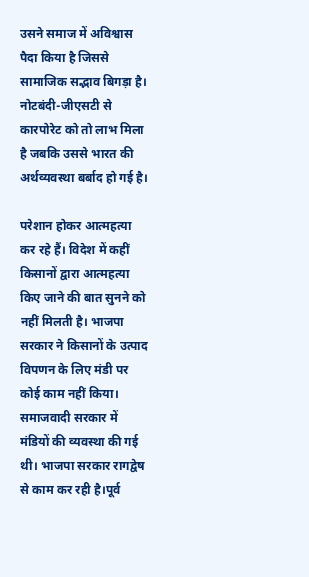उसने समाज में अविश्वास पैदा किया है जिससे सामाजिक सद्भाव बिगड़ा है। नोटबंदी-जीएसटी से कारपोरेट को तो लाभ मिला है जबकि उससे भारत की अर्थव्यवस्था बर्बाद हो गई है।

परेशान होकर आत्महत्या कर रहे हैं। विदेश में कहीं किसानों द्वारा आत्महत्या किए जाने की बात सुनने को नहीं मिलती है। भाजपा सरकार ने किसानों के उत्पाद विपणन के लिए मंडी पर कोई काम नहीं किया। समाजवादी सरकार में मंडियों की व्यवस्था की गई थी। भाजपा सरकार रागद्वेष से काम कर रही है।पूर्व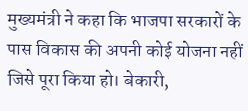मुख्यमंत्री ने कहा कि भाजपा सरकारों के पास विकास की अपनी कोई योजना नहीं जिसे पूरा किया हो। बेकारी,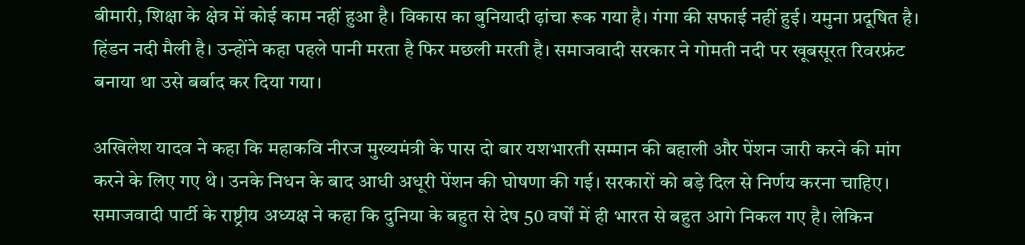बीमारी, शिक्षा के क्षेत्र में कोई काम नहीं हुआ है। विकास का बुनियादी ढ़ांचा रूक गया है। गंगा की सफाई नहीं हुई। यमुना प्रदूषित है। हिंडन नदी मैली है। उन्होंने कहा पहले पानी मरता है फिर मछली मरती है। समाजवादी सरकार ने गोमती नदी पर खूबसूरत रिवरफ्रंट बनाया था उसे बर्बाद कर दिया गया।

अखिलेश यादव ने कहा कि महाकवि नीरज मुख्यमंत्री के पास दो बार यशभारती सम्मान की बहाली और पेंशन जारी करने की मांग करने के लिए गए थे। उनके निधन के बाद आधी अधूरी पेंशन की घोषणा की गई। सरकारों को बड़े दिल से निर्णय करना चाहिए। समाजवादी पार्टी के राष्ट्रीय अध्यक्ष ने कहा कि दुनिया के बहुत से देष 50 वर्षों में ही भारत से बहुत आगे निकल गए है। लेकिन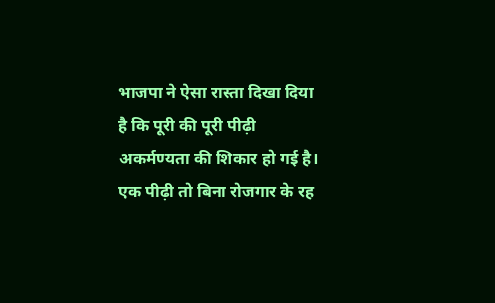भाजपा ने ऐसा रास्ता दिखा दिया है कि पूरी की पूरी पीढ़ी अकर्मण्यता की शिकार हो गई है। एक पीढ़ी तो बिना रोजगार के रह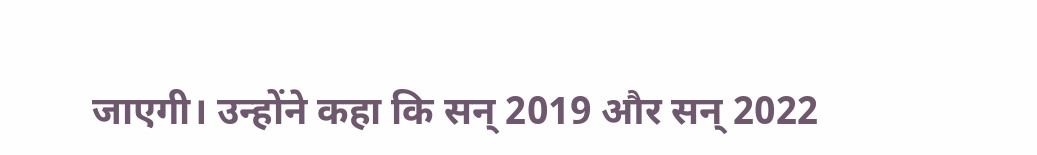जाएगी। उन्होंने कहा कि सन् 2019 और सन् 2022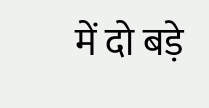में दो बड़े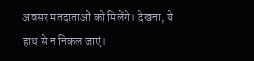अवसर मतदाताओं को मिलेंगे। देखना, ये हाथ से न निकल जाएं।